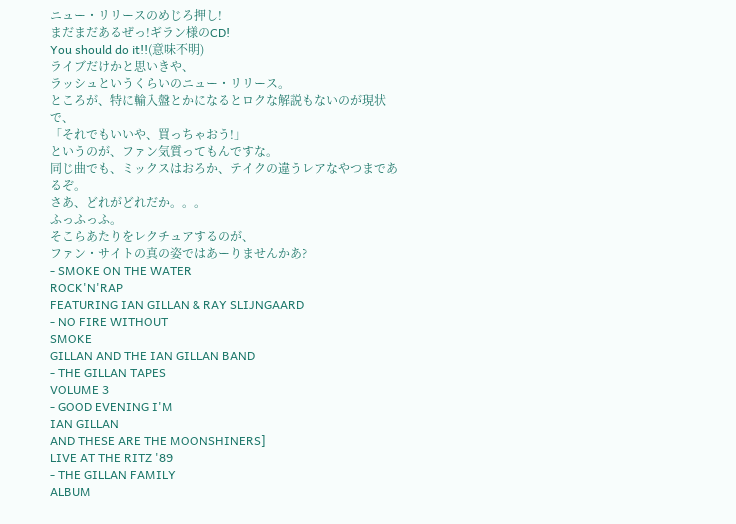ニュー・リリースのめじろ押し!
まだまだあるぜっ!ギラン様のCD!
You should do it!!(意味不明)
ライブだけかと思いきや、
ラッシュというくらいのニュー・リリース。
ところが、特に輸入盤とかになるとロクな解説もないのが現状で、
「それでもいいや、買っちゃおう!」
というのが、ファン気質ってもんですな。
同じ曲でも、ミックスはおろか、テイクの違うレアなやつまであるぞ。
さあ、どれがどれだか。。。
ふっふっふ。
そこらあたりをレクチュアするのが、
ファン・サイトの真の姿ではあーりませんかあ?
- SMOKE ON THE WATER
ROCK'N'RAP
FEATURING IAN GILLAN & RAY SLIJNGAARD
- NO FIRE WITHOUT
SMOKE
GILLAN AND THE IAN GILLAN BAND
- THE GILLAN TAPES
VOLUME 3
- GOOD EVENING I'M
IAN GILLAN
AND THESE ARE THE MOONSHINERS]
LIVE AT THE RITZ '89
- THE GILLAN FAMILY
ALBUM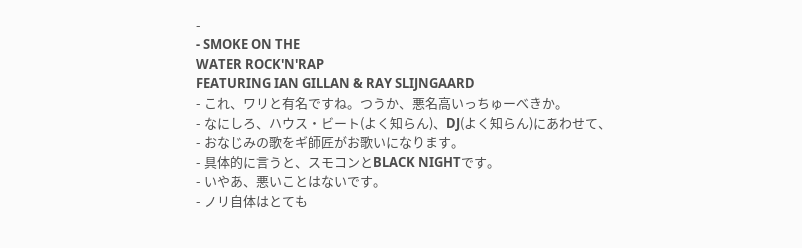-
- SMOKE ON THE
WATER ROCK'N'RAP
FEATURING IAN GILLAN & RAY SLIJNGAARD
- これ、ワリと有名ですね。つうか、悪名高いっちゅーべきか。
- なにしろ、ハウス・ビート(よく知らん)、DJ(よく知らん)にあわせて、
- おなじみの歌をギ師匠がお歌いになります。
- 具体的に言うと、スモコンとBLACK NIGHTです。
- いやあ、悪いことはないです。
- ノリ自体はとても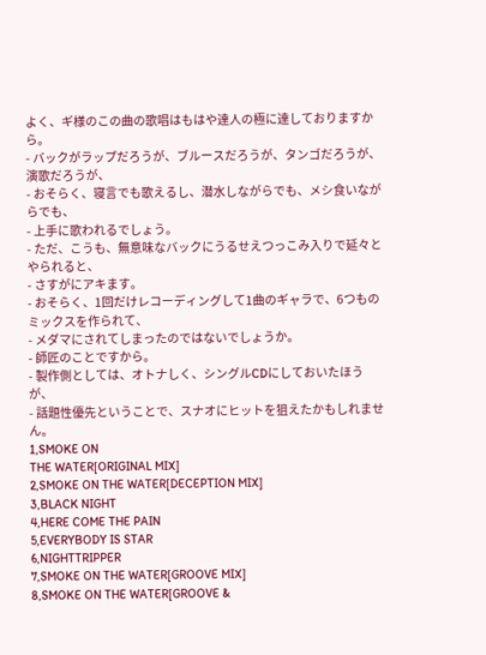よく、ギ様のこの曲の歌唱はもはや達人の極に達しておりますから。
- バックがラップだろうが、ブルースだろうが、タンゴだろうが、演歌だろうが、
- おそらく、寝言でも歌えるし、潜水しながらでも、メシ食いながらでも、
- 上手に歌われるでしょう。
- ただ、こうも、無意味なバックにうるせえつっこみ入りで延々とやられると、
- さすがにアキます。
- おそらく、1回だけレコーディングして1曲のギャラで、6つものミックスを作られて、
- メダマにされてしまったのではないでしょうか。
- 師匠のことですから。
- 製作側としては、オトナしく、シングルCDにしておいたほうが、
- 話題性優先ということで、スナオにヒットを狙えたかもしれません。
1,SMOKE ON
THE WATER[ORIGINAL MIX]
2,SMOKE ON THE WATER[DECEPTION MIX]
3,BLACK NIGHT
4,HERE COME THE PAIN
5,EVERYBODY IS STAR
6,NIGHTTRIPPER
7,SMOKE ON THE WATER[GROOVE MIX]
8,SMOKE ON THE WATER[GROOVE &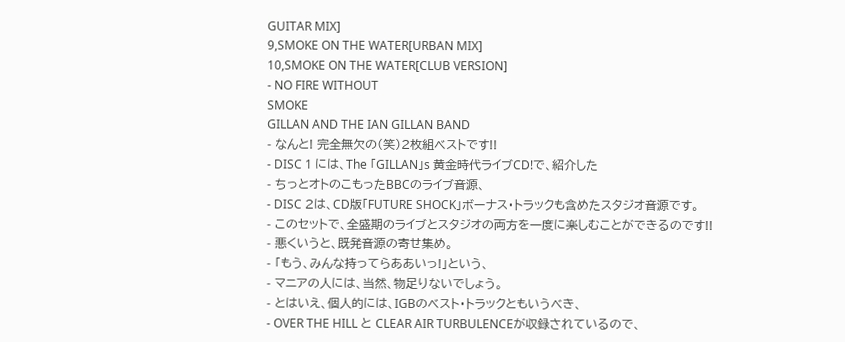GUITAR MIX]
9,SMOKE ON THE WATER[URBAN MIX]
10,SMOKE ON THE WATER[CLUB VERSION]
- NO FIRE WITHOUT
SMOKE
GILLAN AND THE IAN GILLAN BAND
- なんと! 完全無欠の(笑)2枚組ベストです!!
- DISC 1 には、The 「GILLAN」s 黄金時代ライブCD!で、紹介した
- ちっとオトのこもったBBCのライブ音源、
- DISC 2は、CD版「FUTURE SHOCK」ボーナス・トラックも含めたスタジオ音源です。
- このセットで、全盛期のライブとスタジオの両方を一度に楽しむことができるのです!!
- 悪くいうと、既発音源の寄せ集め。
- 「もう、みんな持ってらああいっ!」という、
- マニアの人には、当然、物足りないでしょう。
- とはいえ、個人的には、IGBのベスト・トラックともいうべき、
- OVER THE HILL と CLEAR AIR TURBULENCEが収録されているので、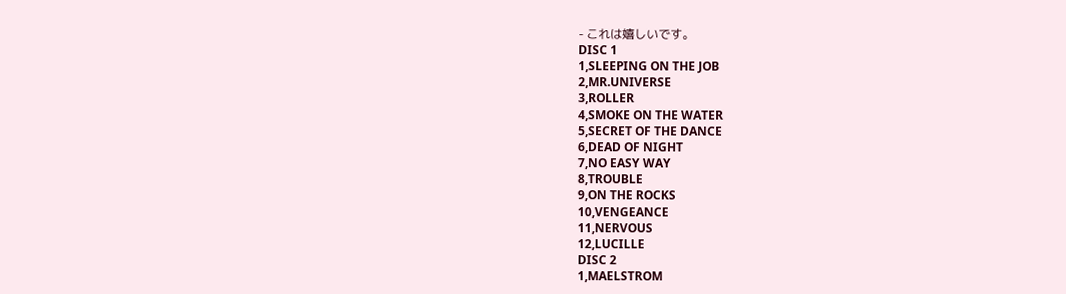- これは嬉しいです。
DISC 1
1,SLEEPING ON THE JOB
2,MR.UNIVERSE
3,ROLLER
4,SMOKE ON THE WATER
5,SECRET OF THE DANCE
6,DEAD OF NIGHT
7,NO EASY WAY
8,TROUBLE
9,ON THE ROCKS
10,VENGEANCE
11,NERVOUS
12,LUCILLE
DISC 2
1,MAELSTROM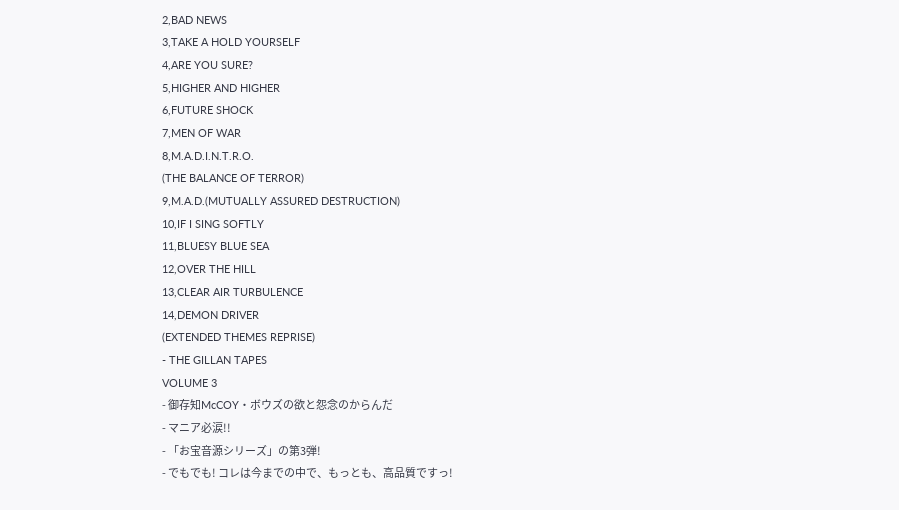2,BAD NEWS
3,TAKE A HOLD YOURSELF
4,ARE YOU SURE?
5,HIGHER AND HIGHER
6,FUTURE SHOCK
7,MEN OF WAR
8,M.A.D.I.N.T.R.O.
(THE BALANCE OF TERROR)
9,M.A.D.(MUTUALLY ASSURED DESTRUCTION)
10,IF I SING SOFTLY
11,BLUESY BLUE SEA
12,OVER THE HILL
13,CLEAR AIR TURBULENCE
14,DEMON DRIVER
(EXTENDED THEMES REPRISE)
- THE GILLAN TAPES
VOLUME 3
- 御存知McCOY・ボウズの欲と怨念のからんだ
- マニア必涙!!
- 「お宝音源シリーズ」の第3弾!
- でもでも! コレは今までの中で、もっとも、高品質ですっ!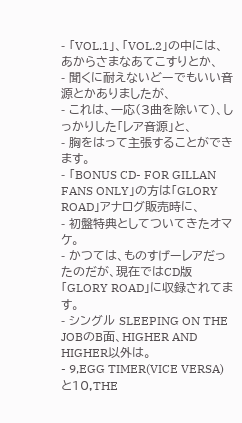- 「VOL.1」、「VOL.2」の中には、あからさまなあてこすりとか、
- 聞くに耐えないどーでもいい音源とかありましたが、
- これは、一応(3曲を除いて)、しっかりした「レア音源」と、
- 胸をはって主張することができます。
- 「BONUS CD- FOR GILLAN FANS ONLY」の方は「GLORY ROAD」アナログ販売時に、
- 初盤特典としてついてきたオマケ。
- かつては、ものすげーレアだったのだが、現在ではCD版「GLORY ROAD」に収録されてます。
- シングル SLEEPING ON THE JOBのB面、HIGHER AND HIGHER以外は。
- 9,EGG TIMER(VICE VERSA)と10,THE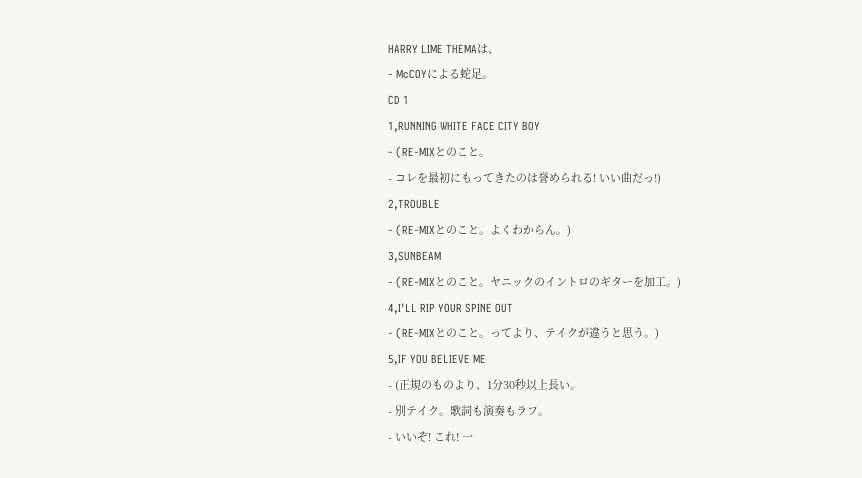HARRY LIME THEMAは、
- McCOYによる蛇足。
CD 1
1,RUNNING WHITE FACE CITY BOY
- (RE-MIXとのこと。
- コレを最初にもってきたのは誉められる! いい曲だっ!)
2,TROUBLE
- (RE-MIXとのこと。よくわからん。)
3,SUNBEAM
- (RE-MIXとのこと。ヤニックのイントロのギターを加工。)
4,I'LL RIP YOUR SPINE OUT
- (RE-MIXとのこと。ってより、テイクが違うと思う。)
5,IF YOU BELIEVE ME
- (正規のものより、1分30秒以上長い。
- 別テイク。歌詞も演奏もラフ。
- いいぞ! これ! 一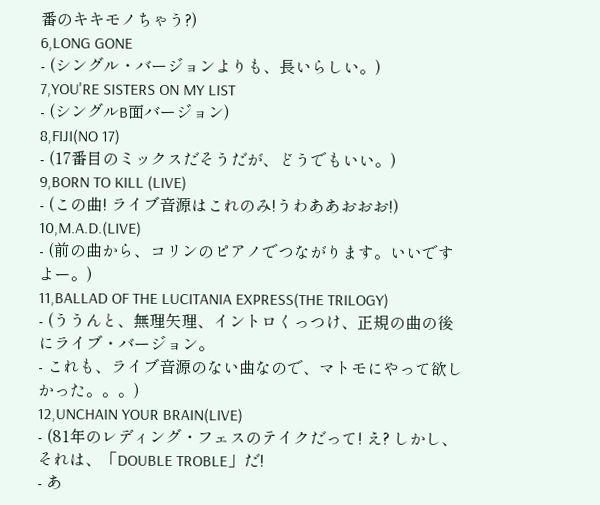番のキキモノちゃう?)
6,LONG GONE
- (シングル・バージョンよりも、長いらしい。)
7,YOU'RE SISTERS ON MY LIST
- (シングルB面バージョン)
8,FIJI(NO 17)
- (17番目のミックスだそうだが、どうでもいい。)
9,BORN TO KILL (LIVE)
- (この曲! ライブ音源はこれのみ!うわああおおお!)
10,M.A.D.(LIVE)
- (前の曲から、コリンのピアノでつながります。いいですよー。)
11,BALLAD OF THE LUCITANIA EXPRESS(THE TRILOGY)
- (ううんと、無理矢理、イントロくっつけ、正規の曲の後にライブ・バージョン。
- これも、ライブ音源のない曲なので、マトモにやって欲しかった。。。)
12,UNCHAIN YOUR BRAIN(LIVE)
- (81年のレディング・フェスのテイクだって! え? しかし、それは、「DOUBLE TROBLE」だ!
- あ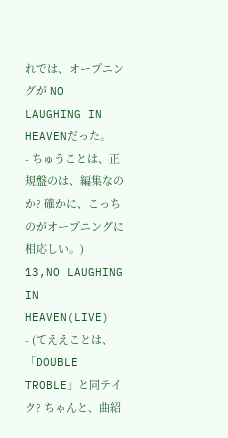れでは、オープニングが NO LAUGHING IN HEAVENだった。
- ちゅうことは、正規盤のは、編集なのか? 確かに、こっちのがオープニングに相応しい。)
13,NO LAUGHING IN HEAVEN(LIVE)
- (てええことは、「DOUBLE TROBLE」と同テイク? ちゃんと、曲紹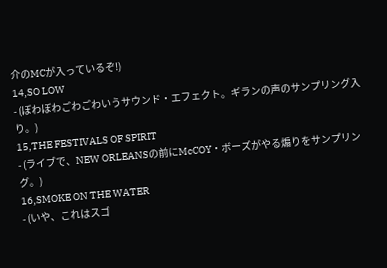介のMCが入っているぞ!)
14,SO LOW
- (ぼわぼわごわごわいうサウンド・エフェクト。ギランの声のサンプリング入り。)
15,THE FESTIVALS OF SPIRIT
- (ライブで、NEW ORLEANSの前にMcCOY・ボーズがやる煽りをサンプリング。)
16,SMOKE ON THE WATER
- (いや、これはスゴ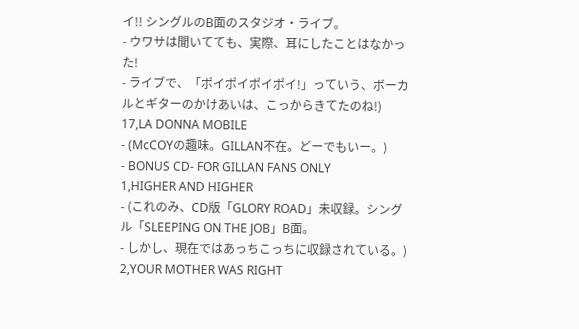イ!! シングルのB面のスタジオ・ライブ。
- ウワサは聞いてても、実際、耳にしたことはなかった!
- ライブで、「ポイポイポイポイ!」っていう、ボーカルとギターのかけあいは、こっからきてたのね!)
17,LA DONNA MOBILE
- (McCOYの趣味。GILLAN不在。どーでもいー。)
- BONUS CD- FOR GILLAN FANS ONLY
1,HIGHER AND HIGHER
- (これのみ、CD版「GLORY ROAD」未収録。シングル「SLEEPING ON THE JOB」B面。
- しかし、現在ではあっちこっちに収録されている。)
2,YOUR MOTHER WAS RIGHT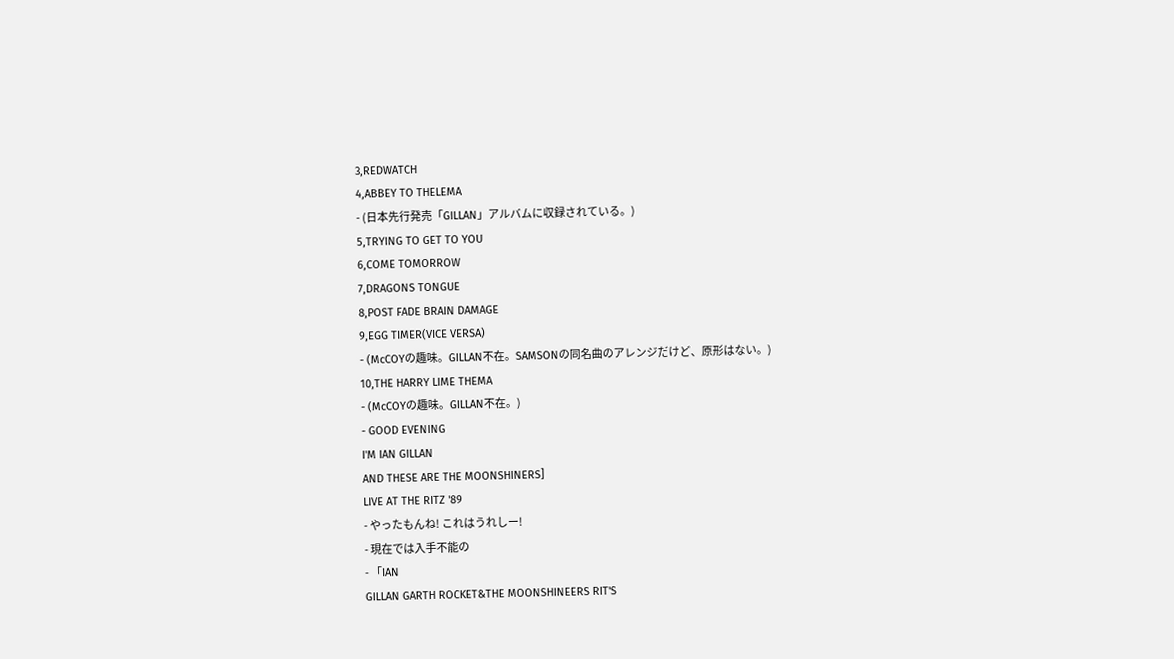3,REDWATCH
4,ABBEY TO THELEMA
- (日本先行発売「GILLAN」アルバムに収録されている。)
5,TRYING TO GET TO YOU
6,COME TOMORROW
7,DRAGONS TONGUE
8,POST FADE BRAIN DAMAGE
9,EGG TIMER(VICE VERSA)
- (McCOYの趣味。GILLAN不在。SAMSONの同名曲のアレンジだけど、原形はない。)
10,THE HARRY LIME THEMA
- (McCOYの趣味。GILLAN不在。)
- GOOD EVENING
I'M IAN GILLAN
AND THESE ARE THE MOONSHINERS]
LIVE AT THE RITZ '89
- やったもんね! これはうれしー!
- 現在では入手不能の
- 「IAN
GILLAN GARTH ROCKET&THE MOONSHINEERS RIT'S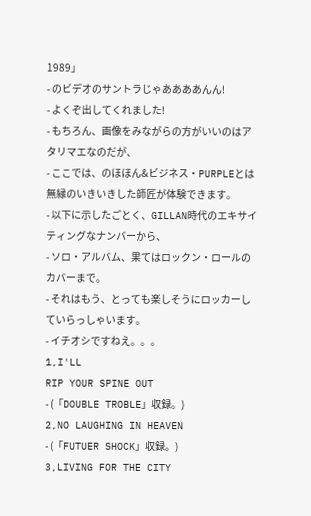1989」
- のビデオのサントラじゃああああんん!
- よくぞ出してくれました!
- もちろん、画像をみながらの方がいいのはアタリマエなのだが、
- ここでは、のほほん&ビジネス・PURPLEとは無縁のいきいきした師匠が体験できます。
- 以下に示したごとく、GILLAN時代のエキサイティングなナンバーから、
- ソロ・アルバム、果てはロックン・ロールのカバーまで。
- それはもう、とっても楽しそうにロッカーしていらっしゃいます。
- イチオシですねえ。。。
1,I'LL
RIP YOUR SPINE OUT
- (「DOUBLE TROBLE」収録。)
2,NO LAUGHING IN HEAVEN
- (「FUTUER SHOCK」収録。)
3,LIVING FOR THE CITY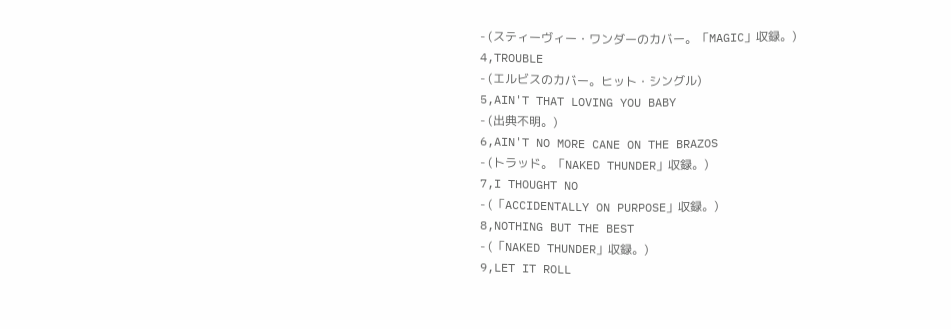- (スティーヴィー・ワンダーのカバー。「MAGIC」収録。)
4,TROUBLE
- (エルビスのカバー。ヒット・シングル)
5,AIN'T THAT LOVING YOU BABY
- (出典不明。)
6,AIN'T NO MORE CANE ON THE BRAZOS
- (トラッド。「NAKED THUNDER」収録。)
7,I THOUGHT NO
- (「ACCIDENTALLY ON PURPOSE」収録。)
8,NOTHING BUT THE BEST
- (「NAKED THUNDER」収録。)
9,LET IT ROLL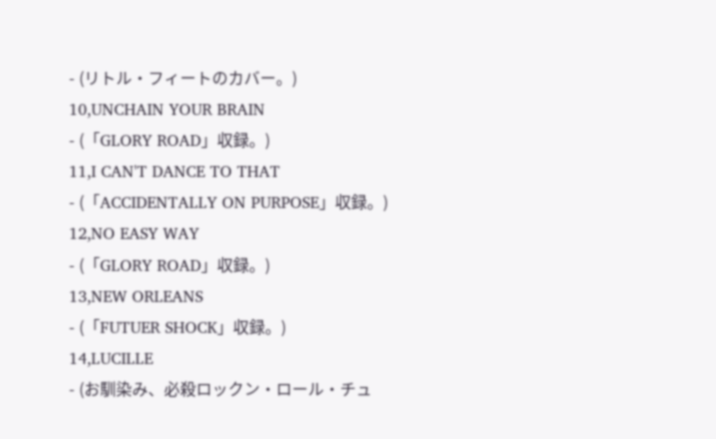- (リトル・フィートのカバー。)
10,UNCHAIN YOUR BRAIN
- (「GLORY ROAD」収録。)
11,I CAN'T DANCE TO THAT
- (「ACCIDENTALLY ON PURPOSE」収録。)
12,NO EASY WAY
- (「GLORY ROAD」収録。)
13,NEW ORLEANS
- (「FUTUER SHOCK」収録。)
14,LUCILLE
- (お馴染み、必殺ロックン・ロール・チュ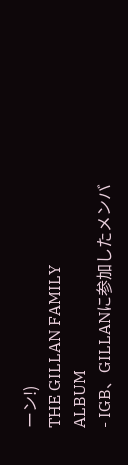ーン!)
THE GILLAN FAMILY
ALBUM
- IGB、GILLANに参加したメンバ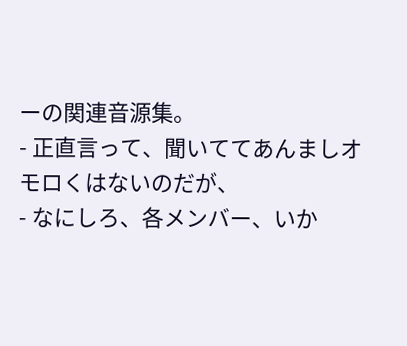ーの関連音源集。
- 正直言って、聞いててあんましオモロくはないのだが、
- なにしろ、各メンバー、いか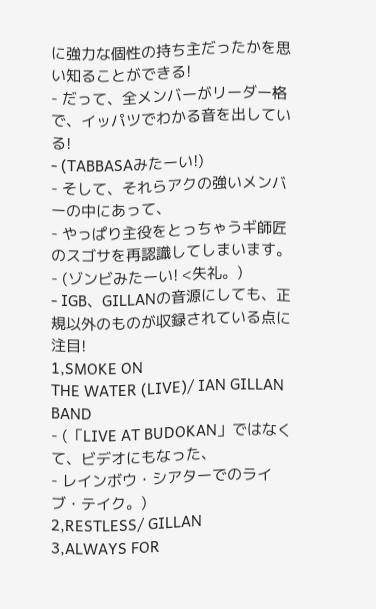に強力な個性の持ち主だったかを思い知ることができる!
- だって、全メンバーがリーダー格で、イッパツでわかる音を出している!
- (TABBASAみたーい!)
- そして、それらアクの強いメンバーの中にあって、
- やっぱり主役をとっちゃうギ師匠のスゴサを再認識してしまいます。
- (ゾンビみたーい! <失礼。)
- IGB、GILLANの音源にしても、正規以外のものが収録されている点に注目!
1,SMOKE ON
THE WATER (LIVE)/ IAN GILLAN BAND
- (「LIVE AT BUDOKAN」ではなくて、ビデオにもなった、
- レインボウ・シアターでのライブ・テイク。)
2,RESTLESS/ GILLAN
3,ALWAYS FOR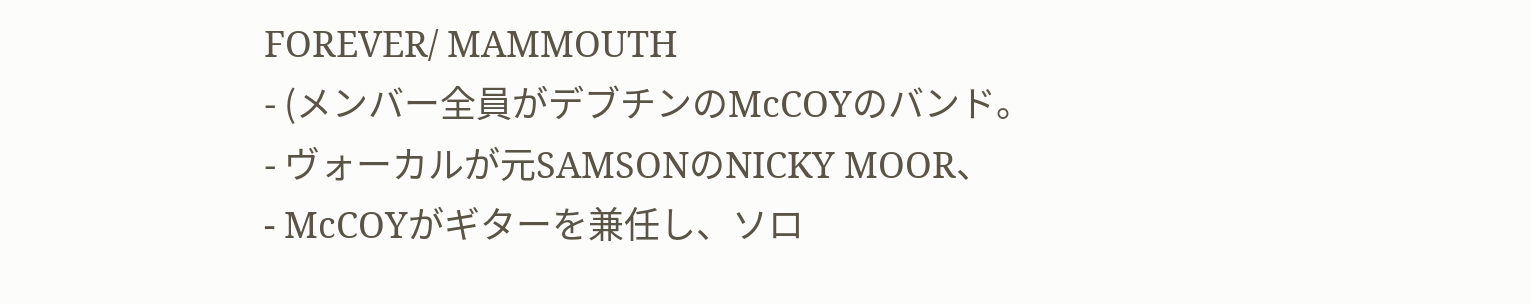FOREVER/ MAMMOUTH
- (メンバー全員がデブチンのMcCOYのバンド。
- ヴォーカルが元SAMSONのNICKY MOOR、
- McCOYがギターを兼任し、ソロ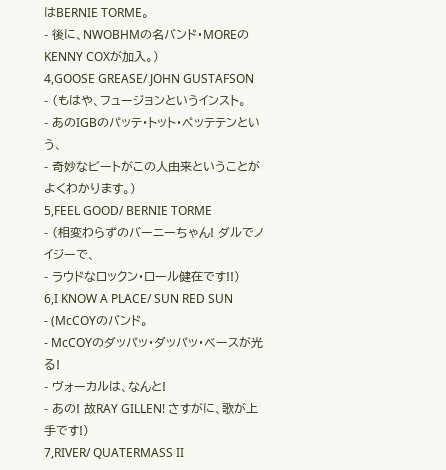はBERNIE TORME。
- 後に、NWOBHMの名バンド・MOREのKENNY COXが加入。)
4,GOOSE GREASE/ JOHN GUSTAFSON
- (もはや、フュージョンというインスト。
- あのIGBのパッテ・トット・ペッテテンという、
- 奇妙なビートがこの人由来ということがよくわかります。)
5,FEEL GOOD/ BERNIE TORME
- (相変わらずのバーニーちゃん! ダルでノイジーで、
- ラウドなロックン・ロール健在です!!)
6,I KNOW A PLACE/ SUN RED SUN
- (McCOYのバンド。
- McCOYのダッパッ・ダッパッ・ベースが光る!
- ヴォーカルは、なんと!
- あの! 故RAY GILLEN! さすがに、歌が上手です!)
7,RIVER/ QUATERMASS II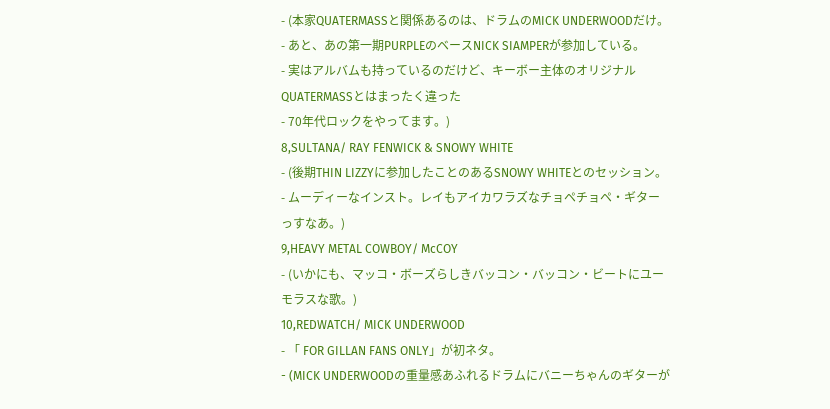- (本家QUATERMASSと関係あるのは、ドラムのMICK UNDERWOODだけ。
- あと、あの第一期PURPLEのベースNICK SIAMPERが参加している。
- 実はアルバムも持っているのだけど、キーボー主体のオリジナルQUATERMASSとはまったく違った
- 70年代ロックをやってます。)
8,SULTANA/ RAY FENWICK & SNOWY WHITE
- (後期THIN LIZZYに参加したことのあるSNOWY WHITEとのセッション。
- ムーディーなインスト。レイもアイカワラズなチョペチョペ・ギターっすなあ。)
9,HEAVY METAL COWBOY/ McCOY
- (いかにも、マッコ・ボーズらしきバッコン・バッコン・ビートにユーモラスな歌。)
10,REDWATCH/ MICK UNDERWOOD
- 「 FOR GILLAN FANS ONLY」が初ネタ。
- (MICK UNDERWOODの重量感あふれるドラムにバニーちゃんのギターが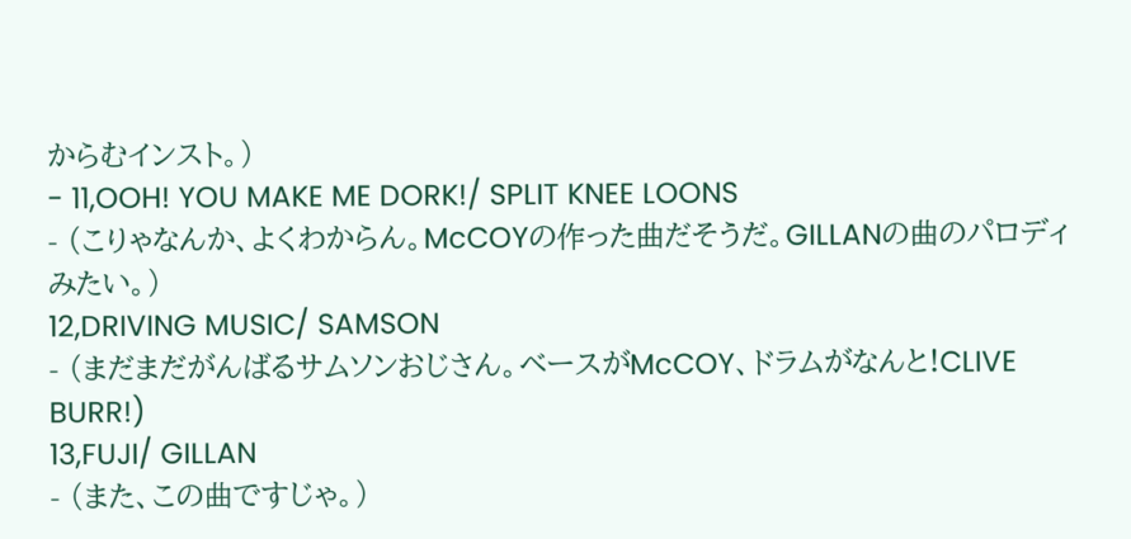からむインスト。)
- 11,OOH! YOU MAKE ME DORK!/ SPLIT KNEE LOONS
- (こりゃなんか、よくわからん。McCOYの作った曲だそうだ。GILLANの曲のパロディみたい。)
12,DRIVING MUSIC/ SAMSON
- (まだまだがんばるサムソンおじさん。ベースがMcCOY、ドラムがなんと!CLIVE BURR!)
13,FUJI/ GILLAN
- (また、この曲ですじゃ。)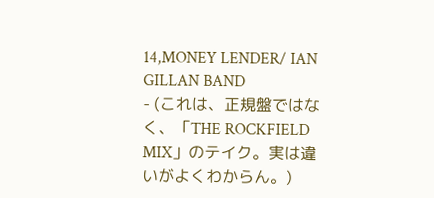14,MONEY LENDER/ IAN GILLAN BAND
- (これは、正規盤ではなく、「THE ROCKFIELD MIX」のテイク。実は違いがよくわからん。)